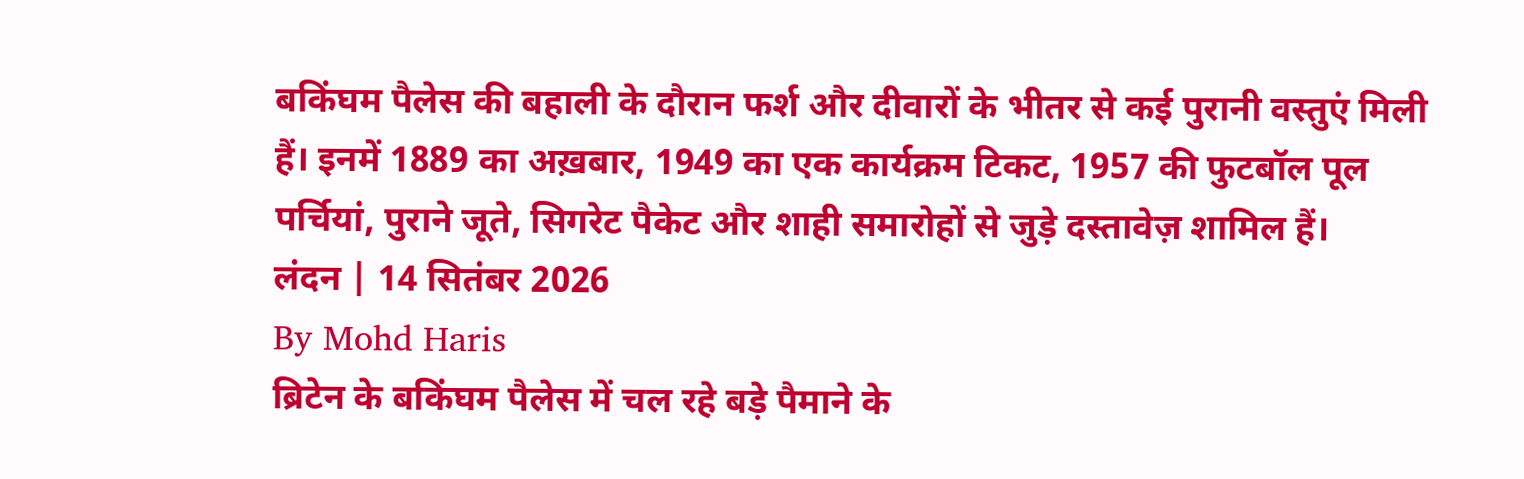बकिंघम पैलेस की बहाली के दौरान फर्श और दीवारों के भीतर से कई पुरानी वस्तुएं मिली हैं। इनमें 1889 का अख़बार, 1949 का एक कार्यक्रम टिकट, 1957 की फुटबॉल पूल पर्चियां, पुराने जूते, सिगरेट पैकेट और शाही समारोहों से जुड़े दस्तावेज़ शामिल हैं।
लंदन | 14 सितंबर 2026
By Mohd Haris
ब्रिटेन के बकिंघम पैलेस में चल रहे बड़े पैमाने के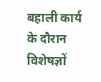बहाली कार्य के दौरान विशेषज्ञों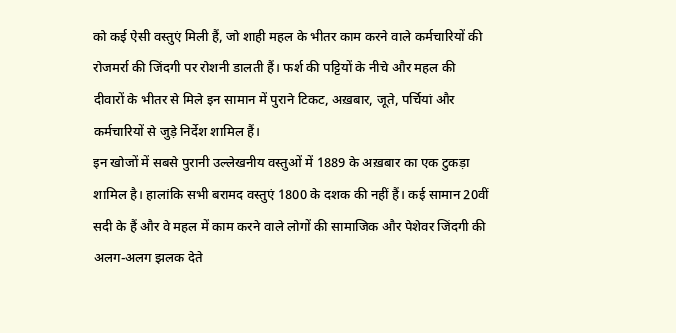को कई ऐसी वस्तुएं मिली हैं, जो शाही महल के भीतर काम करने वाले कर्मचारियों की रोजमर्रा की जिंदगी पर रोशनी डालती हैं। फर्श की पट्टियों के नीचे और महल की दीवारों के भीतर से मिले इन सामान में पुराने टिकट, अख़बार, जूते, पर्चियां और कर्मचारियों से जुड़े निर्देश शामिल हैं।
इन खोजों में सबसे पुरानी उल्लेखनीय वस्तुओं में 1889 के अख़बार का एक टुकड़ा शामिल है। हालांकि सभी बरामद वस्तुएं 1800 के दशक की नहीं हैं। कई सामान 20वीं सदी के हैं और वे महल में काम करने वाले लोगों की सामाजिक और पेशेवर जिंदगी की अलग-अलग झलक देते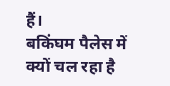हैं।
बकिंघम पैलेस में क्यों चल रहा है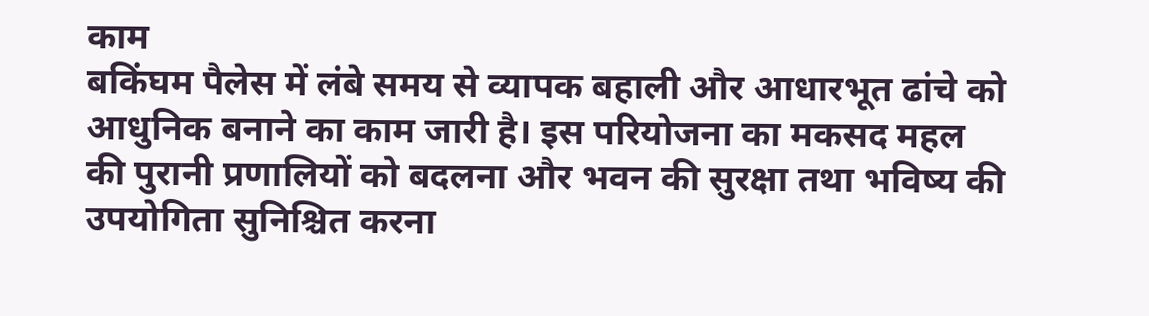काम
बकिंघम पैलेस में लंबे समय से व्यापक बहाली और आधारभूत ढांचे को आधुनिक बनाने का काम जारी है। इस परियोजना का मकसद महल की पुरानी प्रणालियों को बदलना और भवन की सुरक्षा तथा भविष्य की उपयोगिता सुनिश्चित करना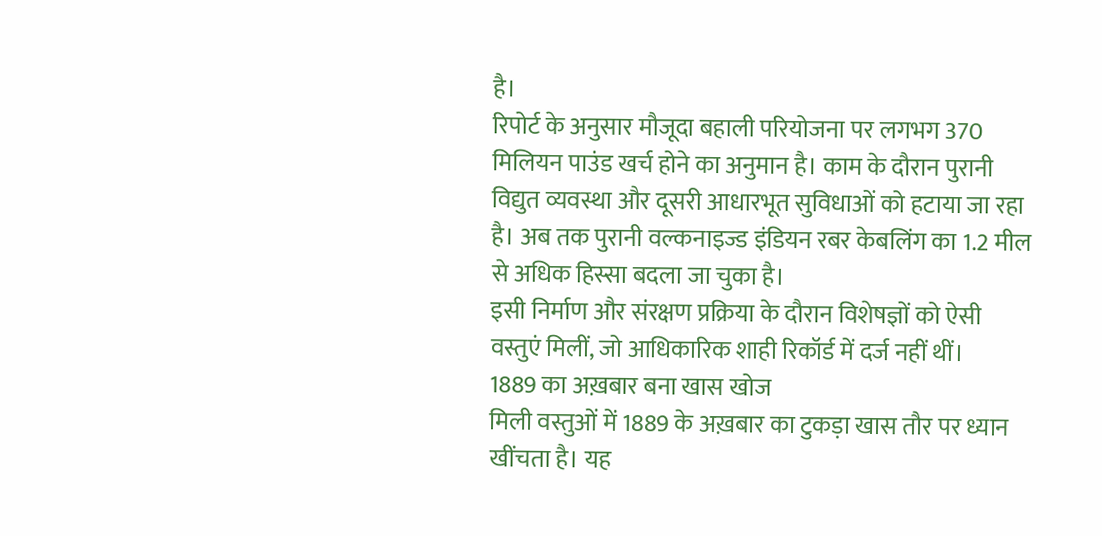है।
रिपोर्ट के अनुसार मौजूदा बहाली परियोजना पर लगभग 370 मिलियन पाउंड खर्च होने का अनुमान है। काम के दौरान पुरानी विद्युत व्यवस्था और दूसरी आधारभूत सुविधाओं को हटाया जा रहा है। अब तक पुरानी वल्कनाइज्ड इंडियन रबर केबलिंग का 1.2 मील से अधिक हिस्सा बदला जा चुका है।
इसी निर्माण और संरक्षण प्रक्रिया के दौरान विशेषज्ञों को ऐसी वस्तुएं मिलीं, जो आधिकारिक शाही रिकॉर्ड में दर्ज नहीं थीं।
1889 का अख़बार बना खास खोज
मिली वस्तुओं में 1889 के अख़बार का टुकड़ा खास तौर पर ध्यान खींचता है। यह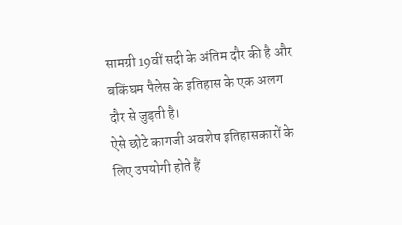सामग्री 19वीं सदी के अंतिम दौर की है और बकिंघम पैलेस के इतिहास के एक अलग दौर से जुड़ती है।
ऐसे छोटे कागजी अवशेष इतिहासकारों के लिए उपयोगी होते हैं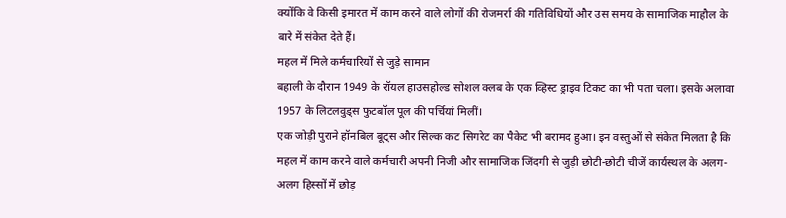क्योंकि वे किसी इमारत में काम करने वाले लोगों की रोजमर्रा की गतिविधियों और उस समय के सामाजिक माहौल के बारे में संकेत देते हैं।
महल में मिले कर्मचारियों से जुड़े सामान
बहाली के दौरान 1949 के रॉयल हाउसहोल्ड सोशल क्लब के एक व्हिस्ट ड्राइव टिकट का भी पता चला। इसके अलावा 1957 के लिटलवुड्स फुटबॉल पूल की पर्चियां मिलीं।
एक जोड़ी पुराने हॉनबिल बूट्स और सिल्क कट सिगरेट का पैकेट भी बरामद हुआ। इन वस्तुओं से संकेत मिलता है कि महल में काम करने वाले कर्मचारी अपनी निजी और सामाजिक जिंदगी से जुड़ी छोटी-छोटी चीजें कार्यस्थल के अलग-अलग हिस्सों में छोड़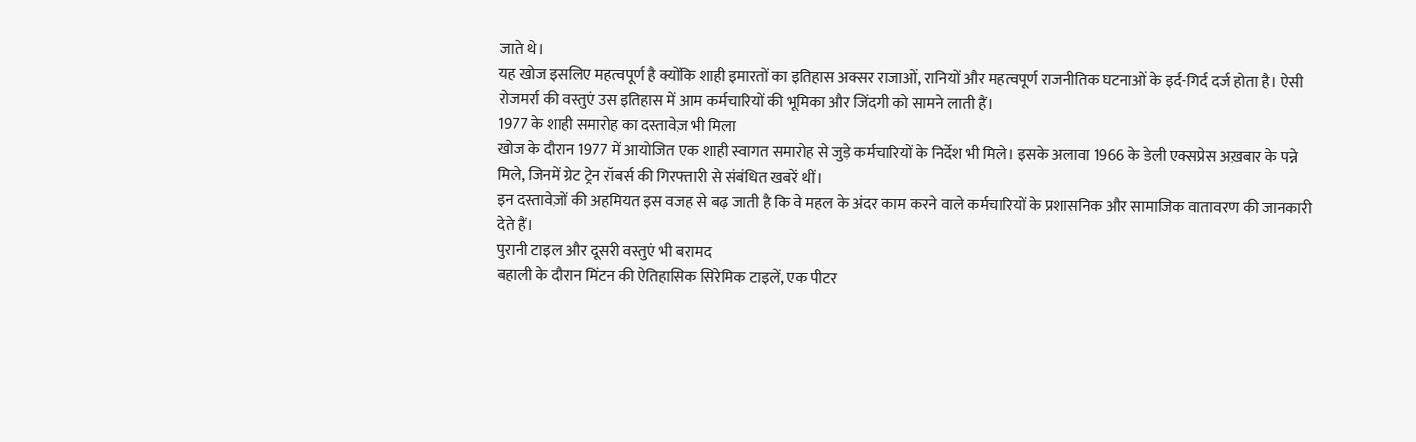जाते थे।
यह खोज इसलिए महत्वपूर्ण है क्योंकि शाही इमारतों का इतिहास अक्सर राजाओं, रानियों और महत्वपूर्ण राजनीतिक घटनाओं के इर्द-गिर्द दर्ज होता है। ऐसी रोजमर्रा की वस्तुएं उस इतिहास में आम कर्मचारियों की भूमिका और जिंदगी को सामने लाती हैं।
1977 के शाही समारोह का दस्तावेज़ भी मिला
खोज के दौरान 1977 में आयोजित एक शाही स्वागत समारोह से जुड़े कर्मचारियों के निर्देश भी मिले। इसके अलावा 1966 के डेली एक्सप्रेस अख़बार के पन्ने मिले, जिनमें ग्रेट ट्रेन रॉबर्स की गिरफ्तारी से संबंधित खबरें थीं।
इन दस्तावेज़ों की अहमियत इस वजह से बढ़ जाती है कि वे महल के अंदर काम करने वाले कर्मचारियों के प्रशासनिक और सामाजिक वातावरण की जानकारी देते हैं।
पुरानी टाइल और दूसरी वस्तुएं भी बरामद
बहाली के दौरान मिंटन की ऐतिहासिक सिरेमिक टाइलें, एक पीटर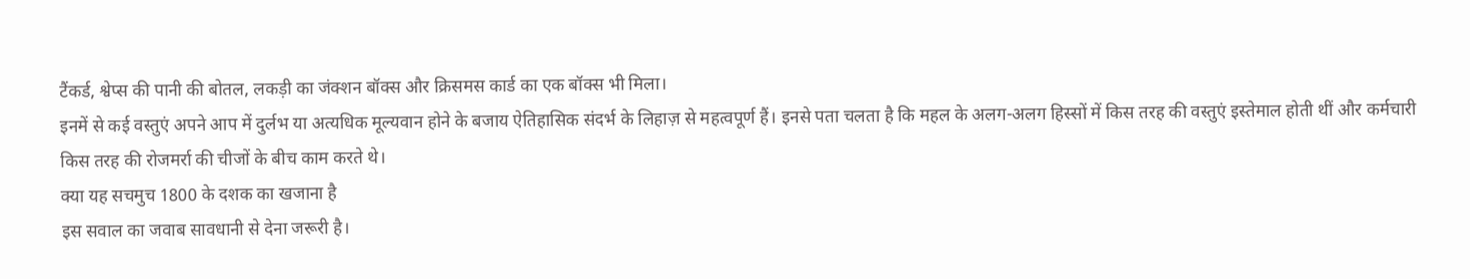टैंकर्ड, श्वेप्स की पानी की बोतल, लकड़ी का जंक्शन बॉक्स और क्रिसमस कार्ड का एक बॉक्स भी मिला।
इनमें से कई वस्तुएं अपने आप में दुर्लभ या अत्यधिक मूल्यवान होने के बजाय ऐतिहासिक संदर्भ के लिहाज़ से महत्वपूर्ण हैं। इनसे पता चलता है कि महल के अलग-अलग हिस्सों में किस तरह की वस्तुएं इस्तेमाल होती थीं और कर्मचारी किस तरह की रोजमर्रा की चीजों के बीच काम करते थे।
क्या यह सचमुच 1800 के दशक का खजाना है
इस सवाल का जवाब सावधानी से देना जरूरी है।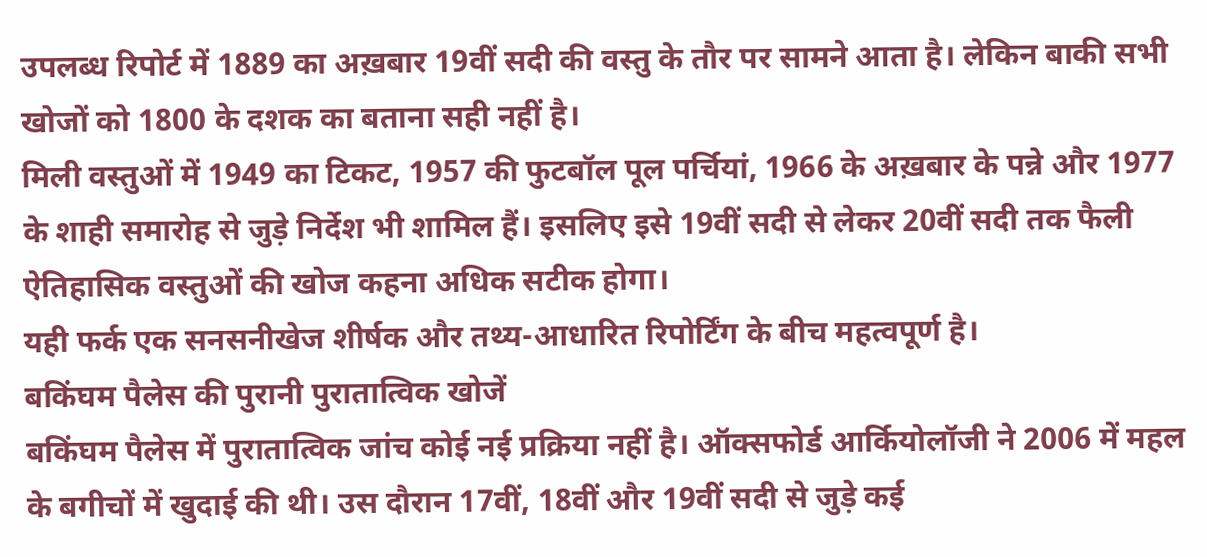उपलब्ध रिपोर्ट में 1889 का अख़बार 19वीं सदी की वस्तु के तौर पर सामने आता है। लेकिन बाकी सभी खोजों को 1800 के दशक का बताना सही नहीं है।
मिली वस्तुओं में 1949 का टिकट, 1957 की फुटबॉल पूल पर्चियां, 1966 के अख़बार के पन्ने और 1977 के शाही समारोह से जुड़े निर्देश भी शामिल हैं। इसलिए इसे 19वीं सदी से लेकर 20वीं सदी तक फैली ऐतिहासिक वस्तुओं की खोज कहना अधिक सटीक होगा।
यही फर्क एक सनसनीखेज शीर्षक और तथ्य-आधारित रिपोर्टिंग के बीच महत्वपूर्ण है।
बकिंघम पैलेस की पुरानी पुरातात्विक खोजें
बकिंघम पैलेस में पुरातात्विक जांच कोई नई प्रक्रिया नहीं है। ऑक्सफोर्ड आर्कियोलॉजी ने 2006 में महल के बगीचों में खुदाई की थी। उस दौरान 17वीं, 18वीं और 19वीं सदी से जुड़े कई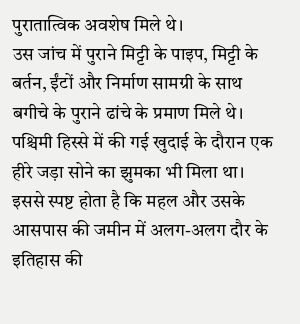पुरातात्विक अवशेष मिले थे।
उस जांच में पुराने मिट्टी के पाइप, मिट्टी के बर्तन, ईंटों और निर्माण सामग्री के साथ बगीचे के पुराने ढांचे के प्रमाण मिले थे। पश्चिमी हिस्से में की गई खुदाई के दौरान एक हीरे जड़ा सोने का झुमका भी मिला था।
इससे स्पष्ट होता है कि महल और उसके आसपास की जमीन में अलग-अलग दौर के इतिहास की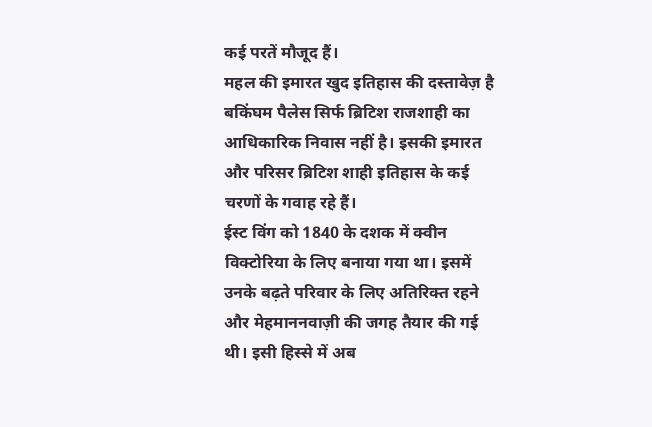कई परतें मौजूद हैं।
महल की इमारत खुद इतिहास की दस्तावेज़ है
बकिंघम पैलेस सिर्फ ब्रिटिश राजशाही का आधिकारिक निवास नहीं है। इसकी इमारत और परिसर ब्रिटिश शाही इतिहास के कई चरणों के गवाह रहे हैं।
ईस्ट विंग को 1840 के दशक में क्वीन विक्टोरिया के लिए बनाया गया था। इसमें उनके बढ़ते परिवार के लिए अतिरिक्त रहने और मेहमाननवाज़ी की जगह तैयार की गई थी। इसी हिस्से में अब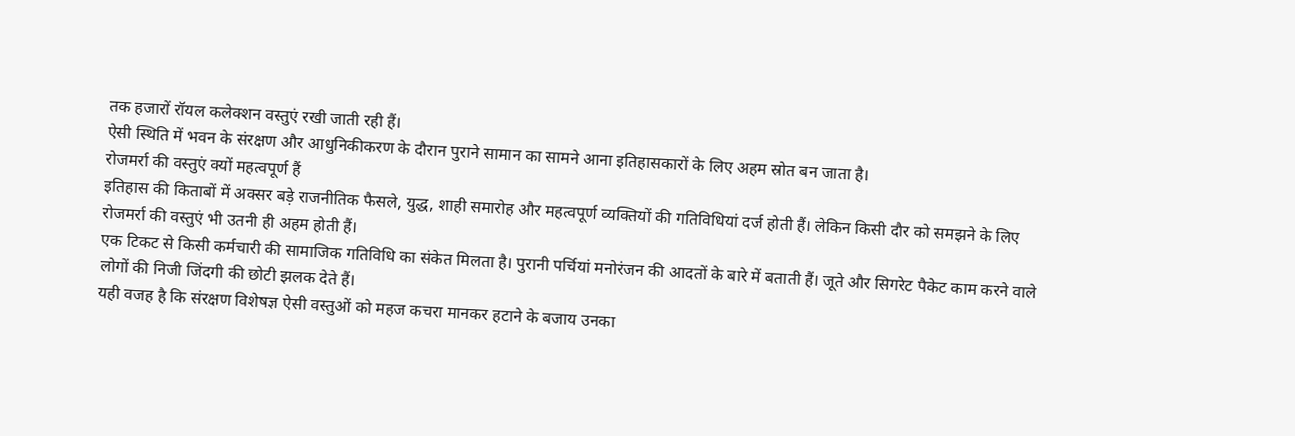तक हजारों रॉयल कलेक्शन वस्तुएं रखी जाती रही हैं।
ऐसी स्थिति में भवन के संरक्षण और आधुनिकीकरण के दौरान पुराने सामान का सामने आना इतिहासकारों के लिए अहम स्रोत बन जाता है।
रोजमर्रा की वस्तुएं क्यों महत्वपूर्ण हैं
इतिहास की किताबों में अक्सर बड़े राजनीतिक फैसले, युद्ध, शाही समारोह और महत्वपूर्ण व्यक्तियों की गतिविधियां दर्ज होती हैं। लेकिन किसी दौर को समझने के लिए रोजमर्रा की वस्तुएं भी उतनी ही अहम होती हैं।
एक टिकट से किसी कर्मचारी की सामाजिक गतिविधि का संकेत मिलता है। पुरानी पर्चियां मनोरंजन की आदतों के बारे में बताती हैं। जूते और सिगरेट पैकेट काम करने वाले लोगों की निजी जिंदगी की छोटी झलक देते हैं।
यही वजह है कि संरक्षण विशेषज्ञ ऐसी वस्तुओं को महज कचरा मानकर हटाने के बजाय उनका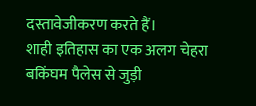दस्तावेजीकरण करते हैं।
शाही इतिहास का एक अलग चेहरा
बकिंघम पैलेस से जुड़ी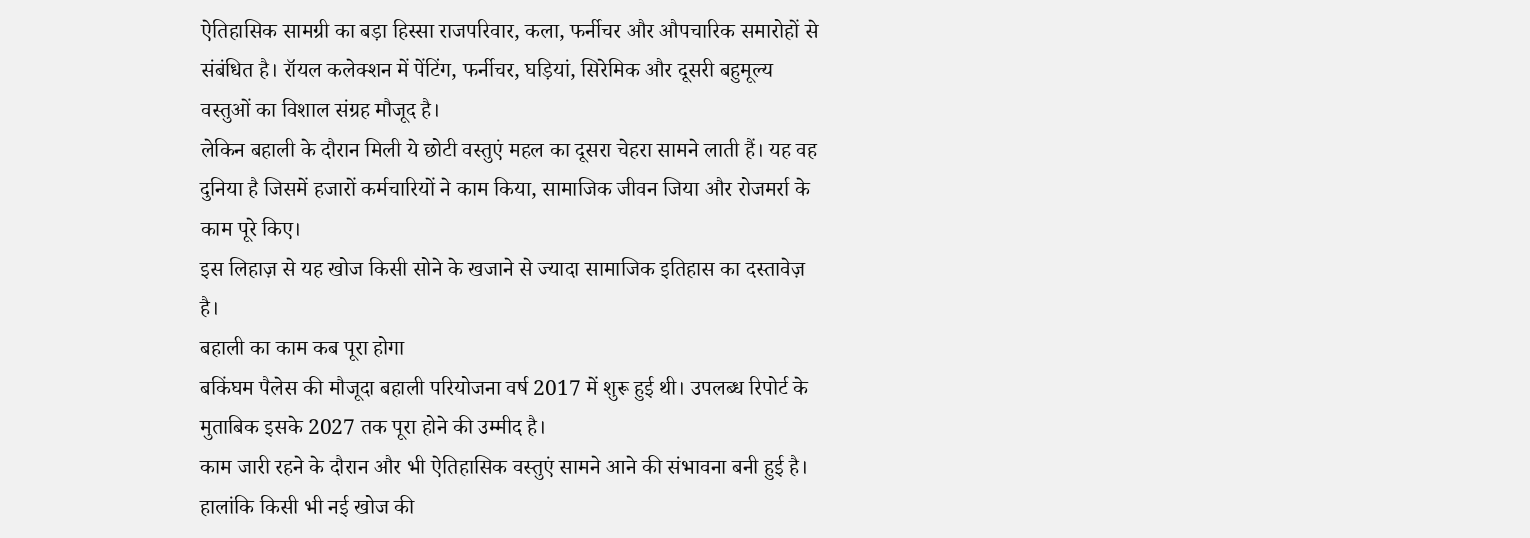ऐतिहासिक सामग्री का बड़ा हिस्सा राजपरिवार, कला, फर्नीचर और औपचारिक समारोहों से संबंधित है। रॉयल कलेक्शन में पेंटिंग, फर्नीचर, घड़ियां, सिरेमिक और दूसरी बहुमूल्य वस्तुओं का विशाल संग्रह मौजूद है।
लेकिन बहाली के दौरान मिली ये छोटी वस्तुएं महल का दूसरा चेहरा सामने लाती हैं। यह वह दुनिया है जिसमें हजारों कर्मचारियों ने काम किया, सामाजिक जीवन जिया और रोजमर्रा के काम पूरे किए।
इस लिहाज़ से यह खोज किसी सोने के खजाने से ज्यादा सामाजिक इतिहास का दस्तावेज़ है।
बहाली का काम कब पूरा होगा
बकिंघम पैलेस की मौजूदा बहाली परियोजना वर्ष 2017 में शुरू हुई थी। उपलब्ध रिपोर्ट के मुताबिक इसके 2027 तक पूरा होने की उम्मीद है।
काम जारी रहने के दौरान और भी ऐतिहासिक वस्तुएं सामने आने की संभावना बनी हुई है। हालांकि किसी भी नई खोज की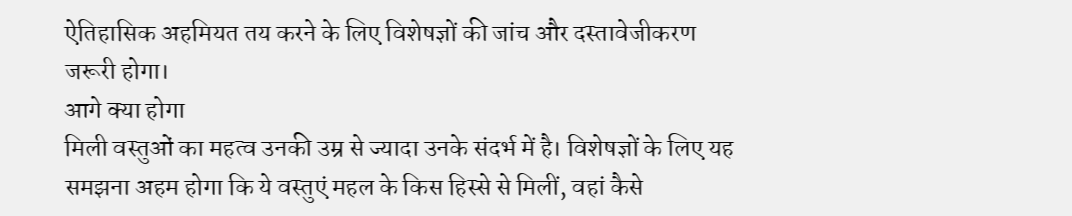ऐतिहासिक अहमियत तय करने के लिए विशेषज्ञों की जांच और दस्तावेजीकरण जरूरी होगा।
आगे क्या होगा
मिली वस्तुओं का महत्व उनकी उम्र से ज्यादा उनके संदर्भ में है। विशेषज्ञों के लिए यह समझना अहम होगा कि ये वस्तुएं महल के किस हिस्से से मिलीं, वहां कैसे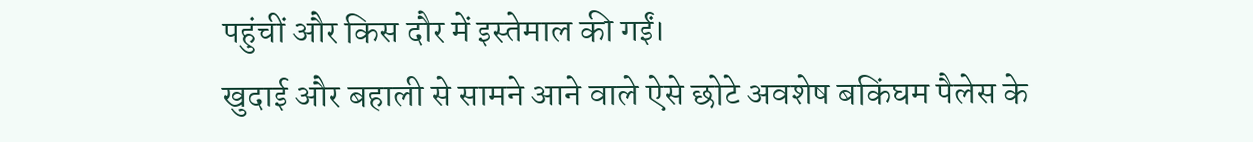पहुंचीं और किस दौर में इस्तेमाल की गईं।
खुदाई और बहाली से सामने आने वाले ऐसे छोटे अवशेष बकिंघम पैलेस के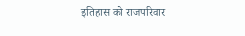इतिहास को राजपरिवार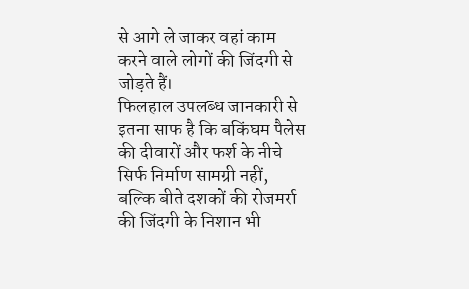से आगे ले जाकर वहां काम करने वाले लोगों की जिंदगी से जोड़ते हैं।
फिलहाल उपलब्ध जानकारी से इतना साफ है कि बकिंघम पैलेस की दीवारों और फर्श के नीचे सिर्फ निर्माण सामग्री नहीं, बल्कि बीते दशकों की रोजमर्रा की जिंदगी के निशान भी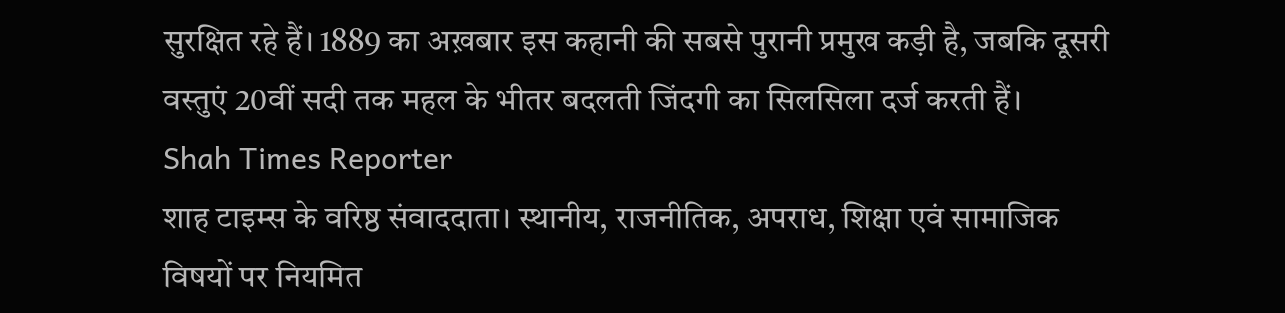सुरक्षित रहे हैं। 1889 का अख़बार इस कहानी की सबसे पुरानी प्रमुख कड़ी है, जबकि दूसरी वस्तुएं 20वीं सदी तक महल के भीतर बदलती जिंदगी का सिलसिला दर्ज करती हैं।
Shah Times Reporter
शाह टाइम्स के वरिष्ठ संवाददाता। स्थानीय, राजनीतिक, अपराध, शिक्षा एवं सामाजिक विषयों पर नियमित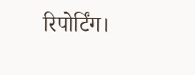रिपोर्टिंग।